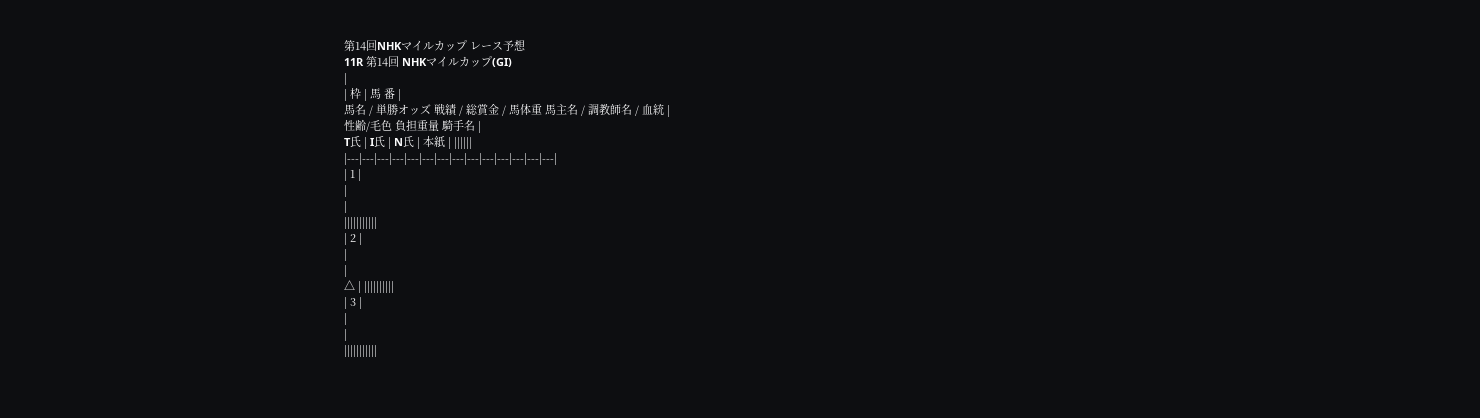第14回NHKマイルカップ レース予想
11R 第14回 NHKマイルカップ(GI)
|
| 枠 | 馬 番 |
馬名 / 単勝オッズ 戦績 / 総賞金 / 馬体重 馬主名 / 調教師名 / 血統 |
性齢/毛色 負担重量 騎手名 |
T氏 | I氏 | N氏 | 本紙 | ||||||
|---|---|---|---|---|---|---|---|---|---|---|---|---|---|
| 1 |
|
|
|||||||||||
| 2 |
|
|
△ | ||||||||||
| 3 |
|
|
|||||||||||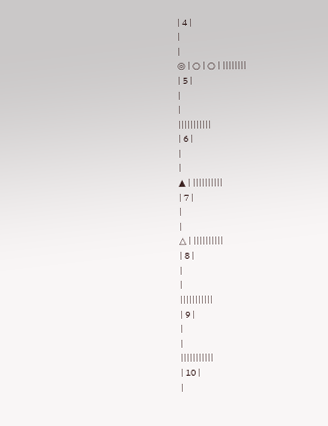| 4 |
|
|
◎ | ○ | ○ | ||||||||
| 5 |
|
|
|||||||||||
| 6 |
|
|
▲ | ||||||||||
| 7 |
|
|
△ | ||||||||||
| 8 |
|
|
|||||||||||
| 9 |
|
|
|||||||||||
| 10 |
|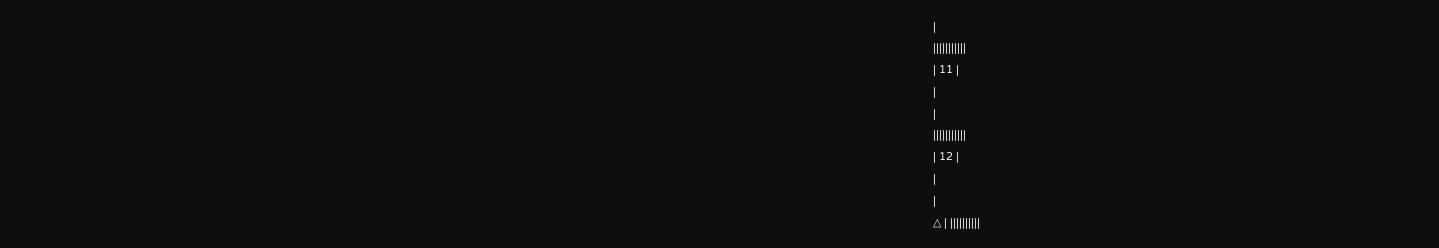|
|||||||||||
| 11 |
|
|
|||||||||||
| 12 |
|
|
△ | ||||||||||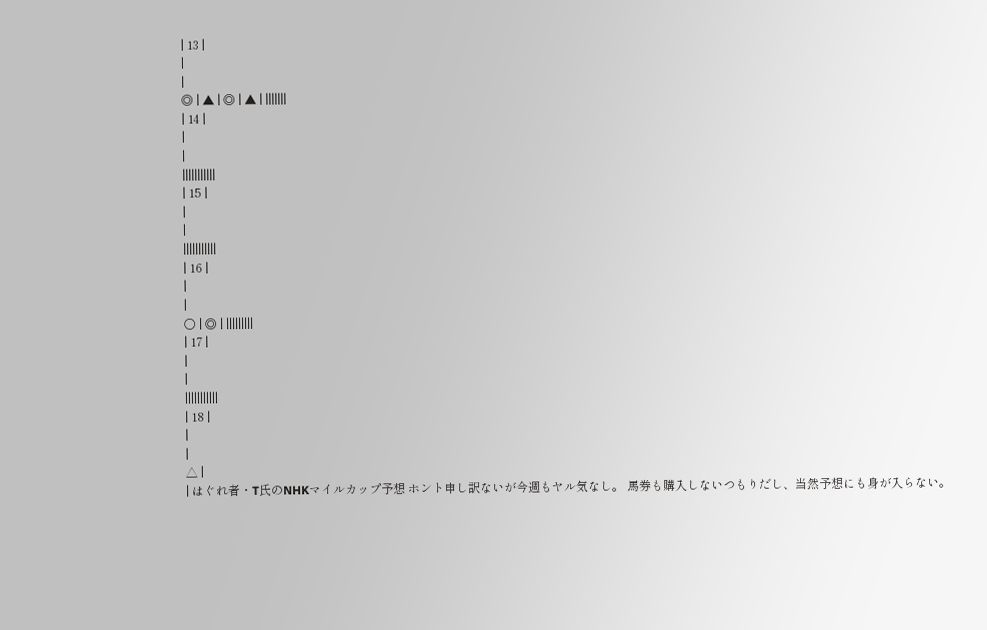| 13 |
|
|
◎ | ▲ | ◎ | ▲ | |||||||
| 14 |
|
|
|||||||||||
| 15 |
|
|
|||||||||||
| 16 |
|
|
○ | ◎ | |||||||||
| 17 |
|
|
|||||||||||
| 18 |
|
|
△ |
| はぐれ者・T氏のNHKマイルカップ予想 ホント申し訳ないが今週もヤル気なし。 馬券も購入しないつもりだし、当然予想にも身が入らない。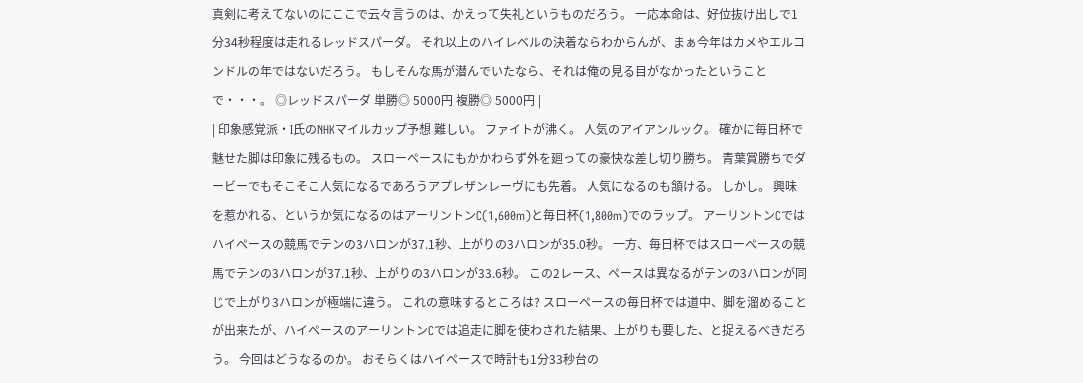真剣に考えてないのにここで云々言うのは、かえって失礼というものだろう。 一応本命は、好位抜け出しで1分34秒程度は走れるレッドスパーダ。 それ以上のハイレベルの決着ならわからんが、まぁ今年はカメやエルコンドルの年ではないだろう。 もしそんな馬が潜んでいたなら、それは俺の見る目がなかったということで・・・。 ◎レッドスパーダ 単勝◎ 5000円 複勝◎ 5000円 |
| 印象感覚派・I氏のNHKマイルカップ予想 難しい。 ファイトが沸く。 人気のアイアンルック。 確かに毎日杯で魅せた脚は印象に残るもの。 スローペースにもかかわらず外を廻っての豪快な差し切り勝ち。 青葉賞勝ちでダービーでもそこそこ人気になるであろうアプレザンレーヴにも先着。 人気になるのも頷ける。 しかし。 興味を惹かれる、というか気になるのはアーリントンC(1,600m)と毎日杯(1,800m)でのラップ。 アーリントンCではハイペースの競馬でテンの3ハロンが37.1秒、上がりの3ハロンが35.0秒。 一方、毎日杯ではスローペースの競馬でテンの3ハロンが37.1秒、上がりの3ハロンが33.6秒。 この2レース、ペースは異なるがテンの3ハロンが同じで上がり3ハロンが極端に違う。 これの意味するところは? スローペースの毎日杯では道中、脚を溜めることが出来たが、ハイペースのアーリントンCでは追走に脚を使わされた結果、上がりも要した、と捉えるべきだろう。 今回はどうなるのか。 おそらくはハイペースで時計も1分33秒台の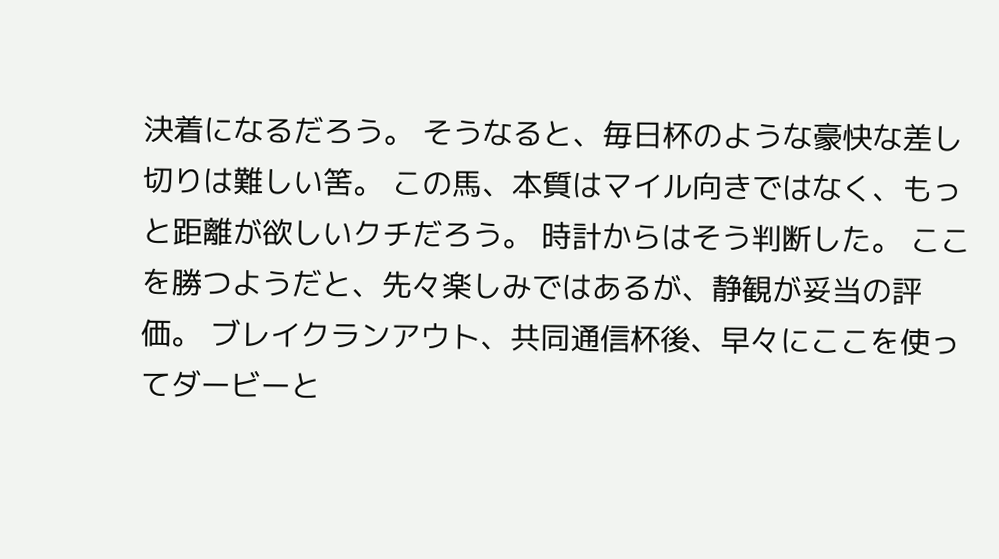決着になるだろう。 そうなると、毎日杯のような豪快な差し切りは難しい筈。 この馬、本質はマイル向きではなく、もっと距離が欲しいクチだろう。 時計からはそう判断した。 ここを勝つようだと、先々楽しみではあるが、静観が妥当の評価。 ブレイクランアウト、共同通信杯後、早々にここを使ってダービーと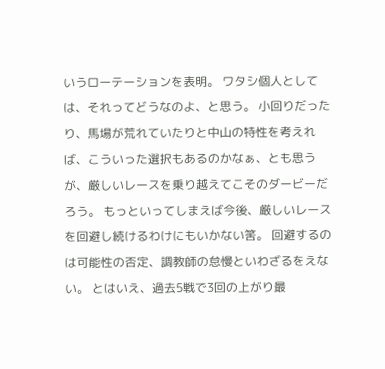いうローテーションを表明。 ワタシ個人としては、それってどうなのよ、と思う。 小回りだったり、馬場が荒れていたりと中山の特性を考えれば、こういった選択もあるのかなぁ、とも思うが、厳しいレースを乗り越えてこそのダービーだろう。 もっといってしまえば今後、厳しいレースを回避し続けるわけにもいかない筈。 回避するのは可能性の否定、調教師の怠慢といわざるをえない。 とはいえ、過去5戦で3回の上がり最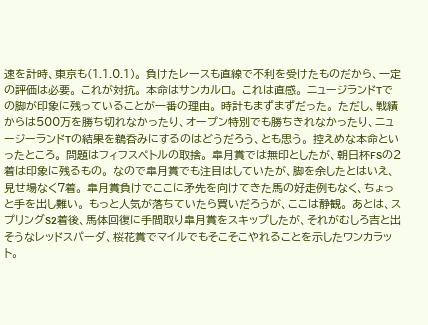速を計時、東京も(1.1.0.1)。 負けたレースも直線で不利を受けたものだから、一定の評価は必要。 これが対抗。 本命はサンカルロ。 これは直感。 ニュージランドTでの脚が印象に残っていることが一番の理由。 時計もまずまずだった。 ただし、戦績からは500万を勝ち切れなかったり、オープン特別でも勝ちきれなかったり、ニュージーランドTの結果を鵜呑みにするのはどうだろう、とも思う。 控えめな本命といったところ。 問題はフィフスペトルの取捨。 皐月賞では無印としたが、朝日杯FSの2着は印象に残るもの。 なので皐月賞でも注目はしていたが、脚を余したとはいえ、見せ場なく7着。 皐月賞負けでここに矛先を向けてきた馬の好走例もなく、ちょっと手を出し難い。 もっと人気が落ちていたら買いだろうが、ここは静観。 あとは、スプリングS2着後、馬体回復に手間取り皐月賞をスキップしたが、それがむしろ吉と出そうなレッドスパーダ、桜花賞でマイルでもそこそこやれることを示したワンカラット。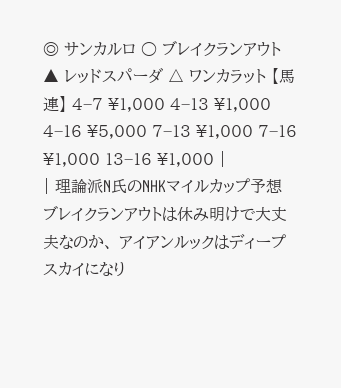◎ サンカルロ ○ ブレイクランアウト ▲ レッドスパーダ △ ワンカラット 【馬連】 4−7 ¥1,000 4−13 ¥1,000 4−16 ¥5,000 7−13 ¥1,000 7−16 ¥1,000 13−16 ¥1,000 |
| 理論派N氏のNHKマイルカップ予想 ブレイクランアウトは休み明けで大丈夫なのか、 アイアンルックはディープスカイになり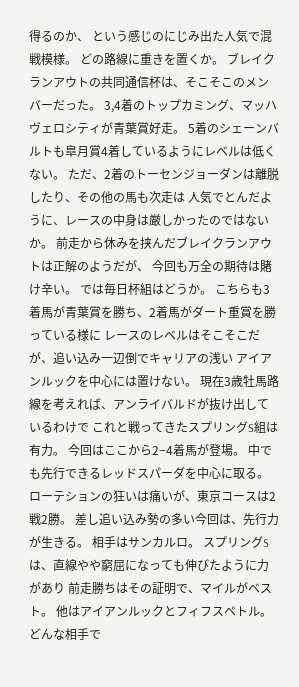得るのか、 という感じのにじみ出た人気で混戦模様。 どの路線に重きを置くか。 ブレイクランアウトの共同通信杯は、そこそこのメンバーだった。 3,4着のトップカミング、マッハヴェロシティが青葉賞好走。 5着のシェーンバルトも皐月賞4着しているようにレベルは低くない。 ただ、2着のトーセンジョーダンは離脱したり、その他の馬も次走は 人気でとんだように、レースの中身は厳しかったのではないか。 前走から休みを挟んだブレイクランアウトは正解のようだが、 今回も万全の期待は賭け辛い。 では毎日杯組はどうか。 こちらも3着馬が青葉賞を勝ち、2着馬がダート重賞を勝っている様に レースのレベルはそこそこだが、追い込み一辺倒でキャリアの浅い アイアンルックを中心には置けない。 現在3歳牡馬路線を考えれば、アンライバルドが抜け出しているわけで これと戦ってきたスプリングS組は有力。 今回はここから2−4着馬が登場。 中でも先行できるレッドスパーダを中心に取る。 ローテションの狂いは痛いが、東京コースは2戦2勝。 差し追い込み勢の多い今回は、先行力が生きる。 相手はサンカルロ。 スプリングSは、直線やや窮屈になっても伸びたように力があり 前走勝ちはその証明で、マイルがベスト。 他はアイアンルックとフィフスペトル。 どんな相手で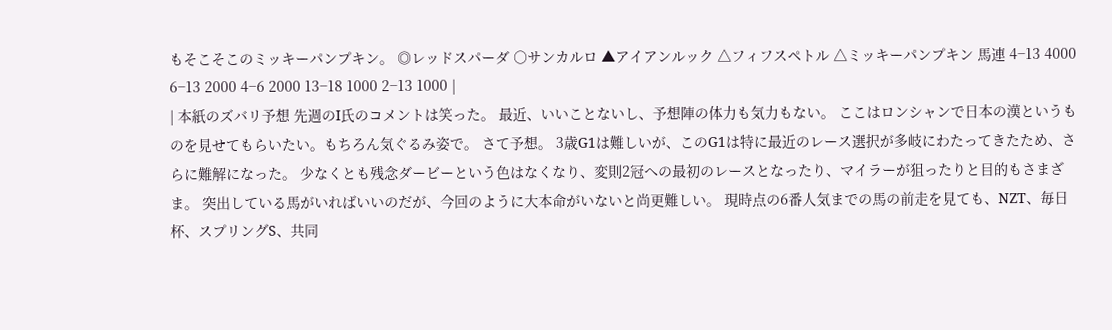もそこそこのミッキーパンプキン。 ◎レッドスパーダ ○サンカルロ ▲アイアンルック △フィフスペトル △ミッキーパンプキン 馬連 4−13 4000 6−13 2000 4−6 2000 13−18 1000 2−13 1000 |
| 本紙のズバリ予想 先週のI氏のコメントは笑った。 最近、いいことないし、予想陣の体力も気力もない。 ここはロンシャンで日本の漢というものを見せてもらいたい。もちろん気ぐるみ姿で。 さて予想。 3歳G1は難しいが、このG1は特に最近のレース選択が多岐にわたってきたため、さらに難解になった。 少なくとも残念ダービーという色はなくなり、変則2冠への最初のレースとなったり、マイラーが狙ったりと目的もさまざま。 突出している馬がいればいいのだが、今回のように大本命がいないと尚更難しい。 現時点の6番人気までの馬の前走を見ても、NZT、毎日杯、スプリングS、共同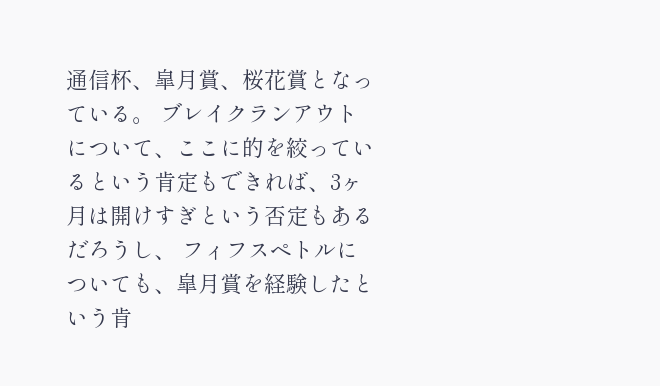通信杯、皐月賞、桜花賞となっている。 ブレイクランアウトについて、ここに的を絞っているという肯定もできれば、3ヶ月は開けすぎという否定もあるだろうし、 フィフスペトルについても、皐月賞を経験したという肯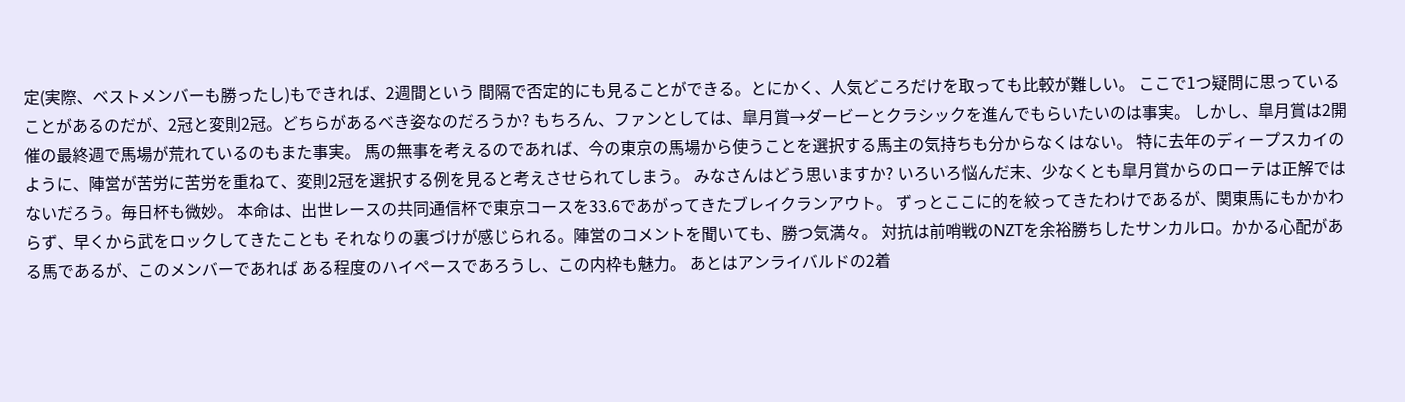定(実際、ベストメンバーも勝ったし)もできれば、2週間という 間隔で否定的にも見ることができる。とにかく、人気どころだけを取っても比較が難しい。 ここで1つ疑問に思っていることがあるのだが、2冠と変則2冠。どちらがあるべき姿なのだろうか? もちろん、ファンとしては、皐月賞→ダービーとクラシックを進んでもらいたいのは事実。 しかし、皐月賞は2開催の最終週で馬場が荒れているのもまた事実。 馬の無事を考えるのであれば、今の東京の馬場から使うことを選択する馬主の気持ちも分からなくはない。 特に去年のディープスカイのように、陣営が苦労に苦労を重ねて、変則2冠を選択する例を見ると考えさせられてしまう。 みなさんはどう思いますか? いろいろ悩んだ末、少なくとも皐月賞からのローテは正解ではないだろう。毎日杯も微妙。 本命は、出世レースの共同通信杯で東京コースを33.6であがってきたブレイクランアウト。 ずっとここに的を絞ってきたわけであるが、関東馬にもかかわらず、早くから武をロックしてきたことも それなりの裏づけが感じられる。陣営のコメントを聞いても、勝つ気満々。 対抗は前哨戦のNZTを余裕勝ちしたサンカルロ。かかる心配がある馬であるが、このメンバーであれば ある程度のハイペースであろうし、この内枠も魅力。 あとはアンライバルドの2着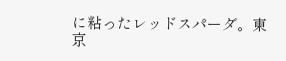に粘ったレッドスパーダ。東京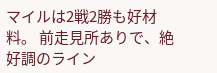マイルは2戦2勝も好材料。 前走見所ありで、絶好調のライン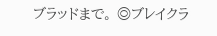ブラッドまで。 ◎ブレイクラ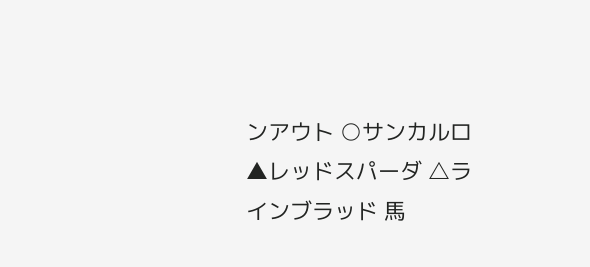ンアウト ○サンカルロ ▲レッドスパーダ △ラインブラッド 馬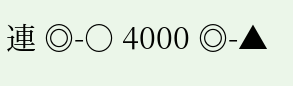連 ◎-○ 4000 ◎-▲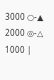3000 ○-▲ 2000 ◎-△ 1000 |